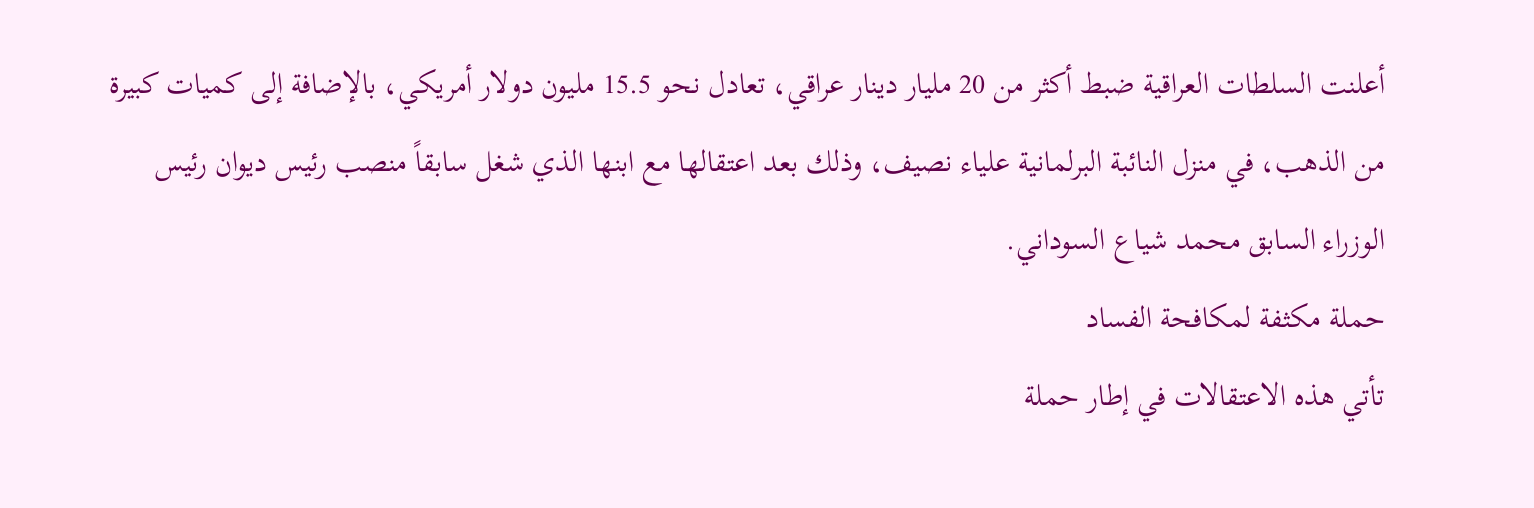أعلنت السلطات العراقية ضبط أكثر من 20 مليار دينار عراقي، تعادل نحو 15.5 مليون دولار أمريكي، بالإضافة إلى كميات كبيرة من الذهب، في منزل النائبة البرلمانية علياء نصيف، وذلك بعد اعتقالها مع ابنها الذي شغل سابقاً منصب رئيس ديوان رئيس الوزراء السابق محمد شياع السوداني.
حملة مكثفة لمكافحة الفساد
تأتي هذه الاعتقالات في إطار حملة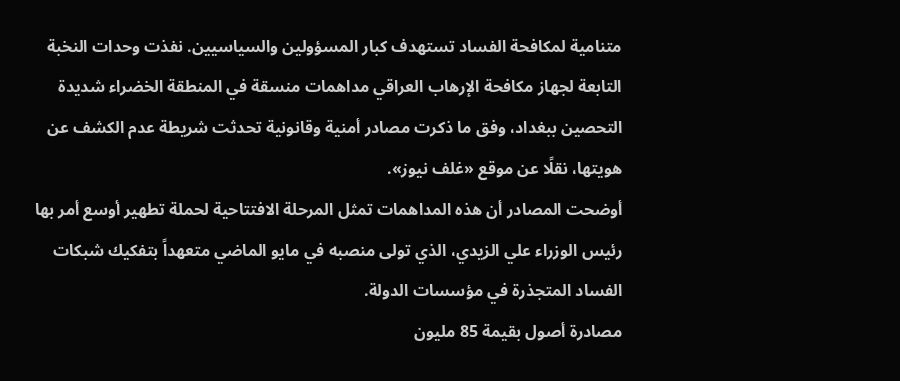متنامية لمكافحة الفساد تستهدف كبار المسؤولين والسياسيين. نفذت وحدات النخبة التابعة لجهاز مكافحة الإرهاب العراقي مداهمات منسقة في المنطقة الخضراء شديدة التحصين ببغداد، وفق ما ذكرت مصادر أمنية وقانونية تحدثت شريطة عدم الكشف عن هويتها، نقلًا عن موقع «غلف نيوز».
أوضحت المصادر أن هذه المداهمات تمثل المرحلة الافتتاحية لحملة تطهير أوسع أمر بها رئيس الوزراء علي الزيدي، الذي تولى منصبه في مايو الماضي متعهداً بتفكيك شبكات الفساد المتجذرة في مؤسسات الدولة.
مصادرة أصول بقيمة 85 مليون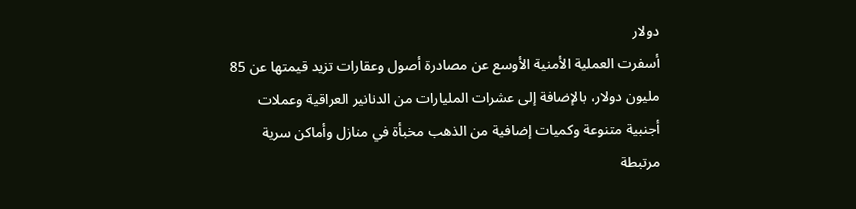دولار
أسفرت العملية الأمنية الأوسع عن مصادرة أصول وعقارات تزيد قيمتها عن 85 مليون دولار، بالإضافة إلى عشرات المليارات من الدنانير العراقية وعملات أجنبية متنوعة وكميات إضافية من الذهب مخبأة في منازل وأماكن سرية مرتبطة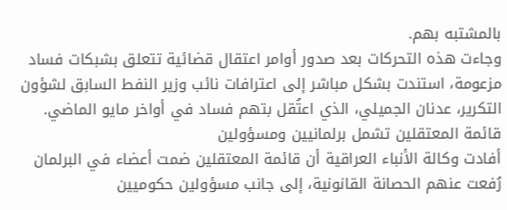بالمشتبه بهم.
وجاءت هذه التحركات بعد صدور أوامر اعتقال قضائية تتعلق بشبكات فساد مزعومة، استندت بشكل مباشر إلى اعترافات نائب وزير النفط السابق لشؤون التكرير، عدنان الجميلي، الذي اعتُقل بتهم فساد في أواخر مايو الماضي.
قائمة المعتقلين تشمل برلمانيين ومسؤولين
أفادت وكالة الأنباء العراقية أن قائمة المعتقلين ضمت أعضاء في البرلمان رُفعت عنهم الحصانة القانونية، إلى جانب مسؤولين حكوميين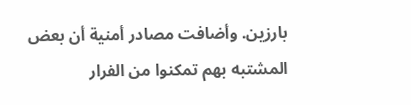بارزين. وأضافت مصادر أمنية أن بعض المشتبه بهم تمكنوا من الفرار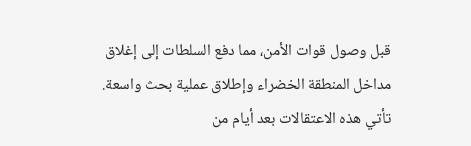قبل وصول قوات الأمن، مما دفع السلطات إلى إغلاق مداخل المنطقة الخضراء وإطلاق عملية بحث واسعة.
تأتي هذه الاعتقالات بعد أيام من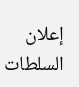إعلان السلطات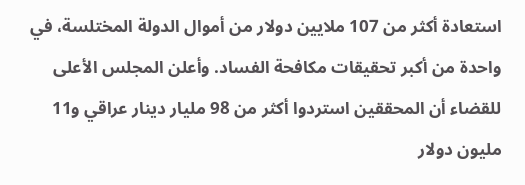استعادة أكثر من 107 ملايين دولار من أموال الدولة المختلسة، في واحدة من أكبر تحقيقات مكافحة الفساد. وأعلن المجلس الأعلى للقضاء أن المحققين استردوا أكثر من 98 مليار دينار عراقي و11 مليون دولار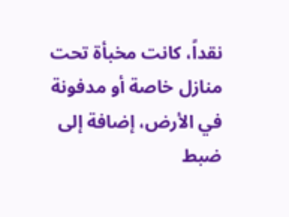نقداً، كانت مخبأة تحت منازل خاصة أو مدفونة في الأرض، إضافة إلى ضبط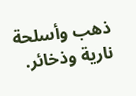ذهب وأسلحة نارية وذخائر.